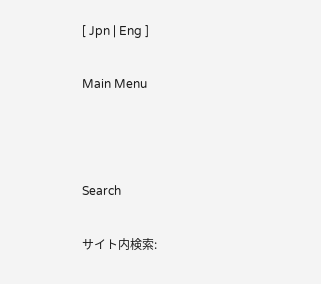[ Jpn | Eng ]

Main Menu



Search

サイト内検索: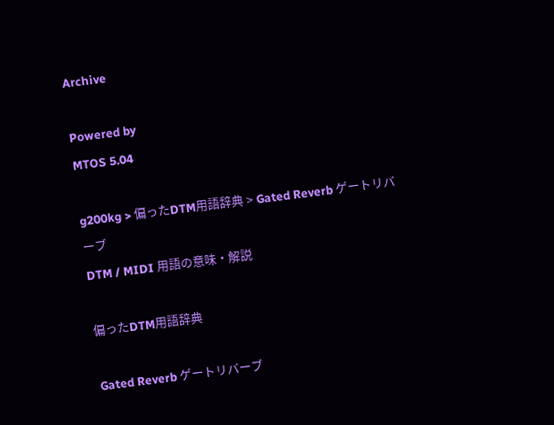Archive

Powered by
MTOS 5.04

g200kg > 偏ったDTM用語辞典 > Gated Reverb ゲートリバーブ
DTM / MIDI 用語の意味・解説

偏ったDTM用語辞典

Gated Reverb ゲートリバーブ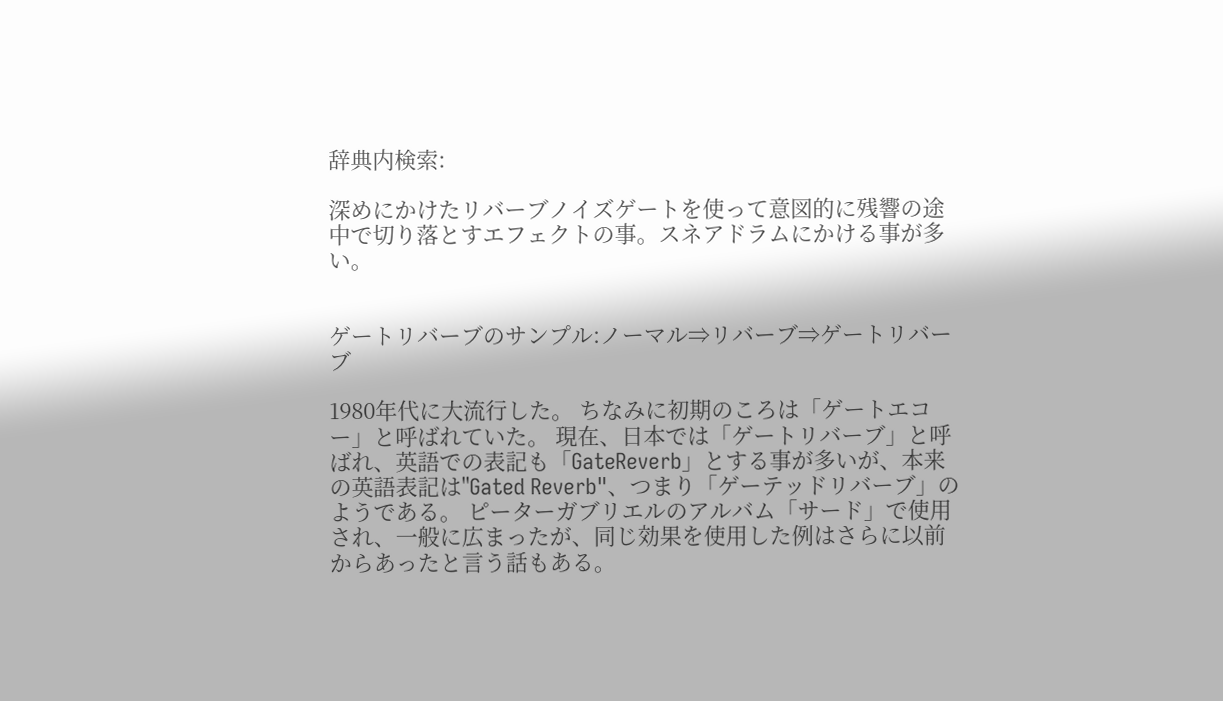辞典内検索:

深めにかけたリバーブノイズゲートを使って意図的に残響の途中で切り落とすエフェクトの事。スネアドラムにかける事が多い。


ゲートリバーブのサンプル:ノーマル⇒リバーブ⇒ゲートリバーブ

1980年代に大流行した。 ちなみに初期のころは「ゲートエコー」と呼ばれていた。 現在、日本では「ゲートリバーブ」と呼ばれ、英語での表記も「GateReverb」とする事が多いが、本来の英語表記は"Gated Reverb"、つまり「ゲーテッドリバーブ」のようである。 ピーターガブリエルのアルバム「サード」で使用され、一般に広まったが、同じ効果を使用した例はさらに以前からあったと言う話もある。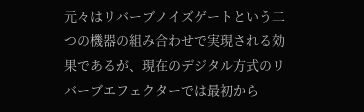元々はリバーブノイズゲートという二つの機器の組み合わせで実現される効果であるが、現在のデジタル方式のリバーブエフェクターでは最初から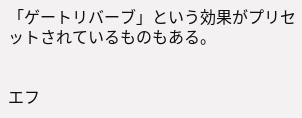「ゲートリバーブ」という効果がプリセットされているものもある。


エフ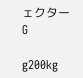ェクター
G

g200kg